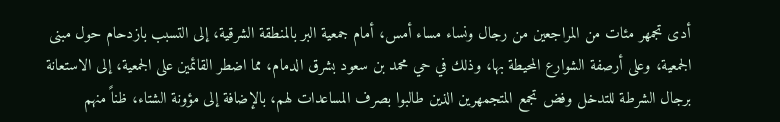أدى تجمهر مئات من المراجعين من رجال ونساء مساء أمس، أمام جمعية البر بالمنطقة الشرقية، إلى التسبب بازدحام حول مبنى الجمعية، وعلى أرصفة الشوارع المحيطة بها، وذلك في حي محمد بن سعود بشرق الدمام، مما اضطر القائمين على الجمعية، إلى الاستعانة برجال الشرطة للتدخل وفض تجمع المتجمهرين الذين طالبوا بصرف المساعدات لهم، بالإضافة إلى مؤونة الشتاء، ظناً منهم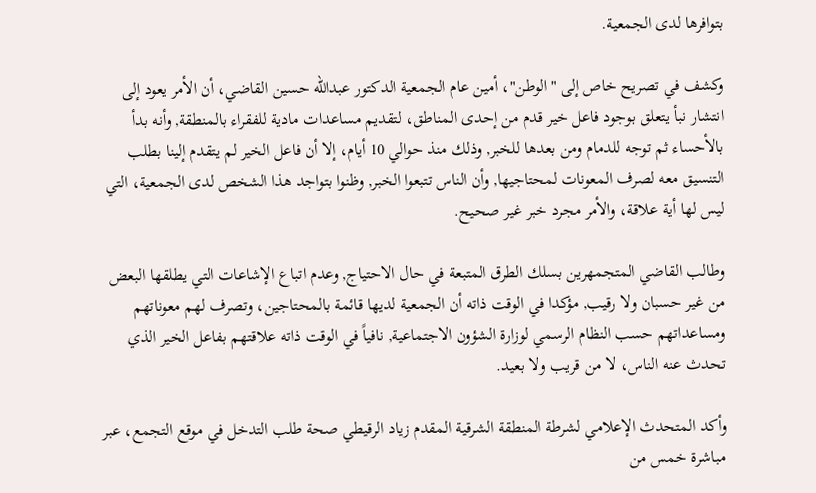بتوافرها لدى الجمعية.

وكشف في تصريح خاص إلى "الوطن"، أمين عام الجمعية الدكتور عبدالله حسين القاضي، أن الأمر يعود إلى انتشار نبأ يتعلق بوجود فاعل خير قدم من إحدى المناطق، لتقديم مساعدات مادية للفقراء بالمنطقة, وأنه بدأ بالأحساء ثم توجه للدمام ومن بعدها للخبر, وذلك منذ حوالي 10 أيام، إلا أن فاعل الخير لم يتقدم إلينا بطلب التنسيق معه لصرف المعونات لمحتاجيها, وأن الناس تتبعوا الخبر, وظنوا بتواجد هذا الشخص لدى الجمعية، التي ليس لها أية علاقة، والأمر مجرد خبر غير صحيح.

وطالب القاضي المتجمهرين بسلك الطرق المتبعة في حال الاحتياج, وعدم اتباع الإشاعات التي يطلقها البعض من غير حسبان ولا رقيب, مؤكدا في الوقت ذاته أن الجمعية لديها قائمة بالمحتاجين، وتصرف لهم معوناتهم ومساعداتهم حسب النظام الرسمي لوزارة الشؤون الاجتماعية, نافياً في الوقت ذاته علاقتهم بفاعل الخير الذي تحدث عنه الناس، لا من قريب ولا بعيد.

وأكد المتحدث الإعلامي لشرطة المنطقة الشرقية المقدم زياد الرقيطي صحة طلب التدخل في موقع التجمع، عبر مباشرة خمس من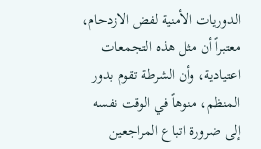الدوريات الأمنية لفض الازدحام، معتبراً أن مثل هذه التجمعات اعتيادية، وأن الشرطة تقوم بدور المنظم، منوهاً في الوقت نفسه إلى ضرورة اتباع المراجعين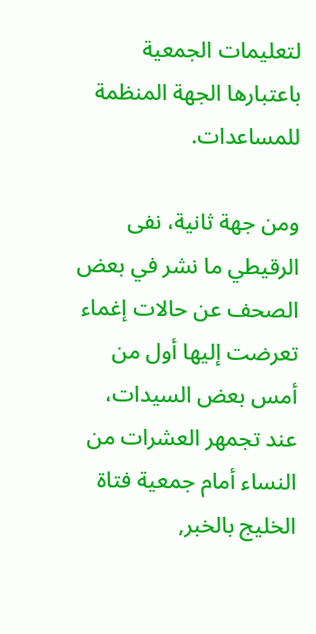لتعليمات الجمعية باعتبارها الجهة المنظمة للمساعدات.

ومن جهة ثانية، نفى الرقيطي ما نشر في بعض الصحف عن حالات إغماء تعرضت إليها أول من أمس بعض السيدات، عند تجمهر العشرات من النساء أمام جمعية فتاة الخليج بالخبر,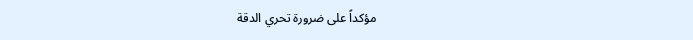مؤكداً على ضرورة تحري الدقة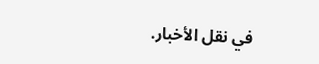في نقل الأخبار.